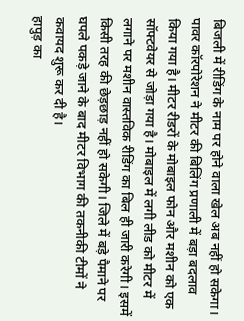बिजली में रीडिंग के नाम पर होने वाला खेल अब नहीं हो सकेगा। पावर कॉरपोरेशन ने मीटर की बिलिंग प्रणाली में बड़ा बदलाव किया गया है। मीटर रीडरों के मोबाइल फोन और मशीन को एक सॉफ्टवेयर से जोड़ा गया है। मोबाइल में लगी लीड को मीटर में लगाने पर मशीन वास्तविक रीडिंग का बिल ही जारी करेगी। इसमें किसी तरह की छेड़छाड़ नहीं हो सकेगी। जिले में बड़े पैमाने पर घपले पकड़े जाने के बाद मीटर विभाग की तकनीकी टीमों ने कवायद शुरू कर दी है।
हापुड़ का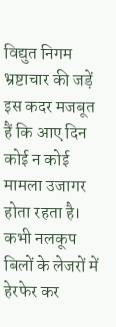विद्युत निगम भ्रष्टाचार की जड़ें इस कदर मजबूत हैं कि आए दिन कोई न कोई मामला उजागर होता रहता है। कभी नलकूप बिलों के लेजरों में हेरफेर कर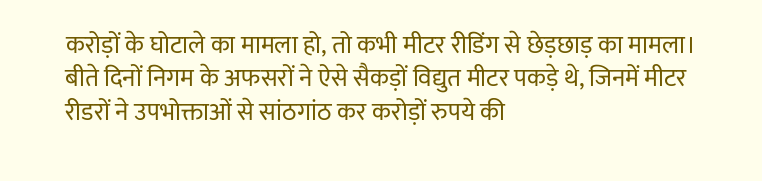करोड़ों के घोटाले का मामला हो, तो कभी मीटर रीडिंग से छेड़छाड़ का मामला। बीते दिनों निगम के अफसरों ने ऐसे सैकड़ों विद्युत मीटर पकड़े थे, जिनमें मीटर रीडरों ने उपभोक्ताओं से सांठगांठ कर करोड़ों रुपये की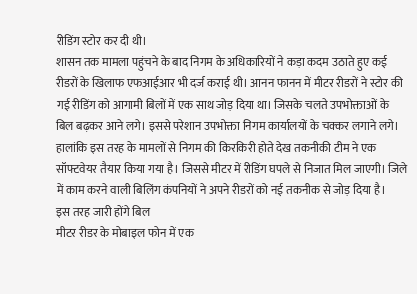रीडिंग स्टोर कर दी थी।
शासन तक मामला पहुंचने के बाद निगम के अधिकारियों ने कड़ा कदम उठाते हुए कई रीडरों के खिलाफ एफआईआर भी दर्ज कराई थी। आनन फानन में मीटर रीडरों ने स्टोर की गई रीडिंग को आगामी बिलों में एक साथ जोड़ दिया था। जिसके चलते उपभोक्ताओं के बिल बढ़कर आने लगे। इससे परेशान उपभोक्ता निगम कार्यालयों के चक्कर लगाने लगे। हालांकि इस तरह के मामलों से निगम की किरकिरी होते देख तकनीकी टीम ने एक सॉफ्टवेयर तैयार किया गया है। जिससे मीटर में रीडिंग घपले से निजात मिल जाएगी। जिले में काम करने वाली बिलिंग कंपनियों ने अपने रीडरों को नई तकनीक से जोड़ दिया है।
इस तरह जारी होंगे बिल
मीटर रीडर के मोबाइल फोन में एक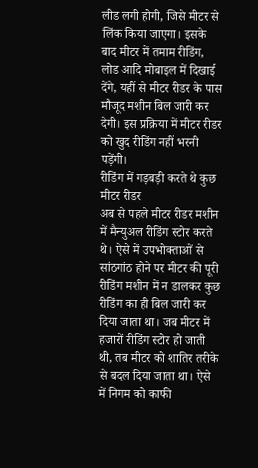लीड लगी होगी, जिसे मीटर से लिंक किया जाएगा। इसके बाद मीटर में तमाम रीडिंग, लोड आदि मोबाइल में दिखाई देंगे, यहीं से मीटर रीडर के पास मौजूद मशीन बिल जारी कर देगी। इस प्रक्रिया में मीटर रीडर को खुद रीडिंग नहीं भरनी पड़ेंगी।
रीडिंग में गड़बड़ी करते थे कुछ मीटर रीडर
अब से पहले मीटर रीडर मशीन में मैन्युअल रीडिंग स्टोर करते थे। ऐसे में उपभोक्ताओं से सांठगांठ होने पर मीटर की पूरी रीडिंग मशीन में न डालकर कुछ रीडिंग का ही बिल जारी कर दिया जाता था। जब मीटर में हजारों रीडिंग स्टोर हो जाती थी, तब मीटर को शातिर तरीके से बदल दिया जाता था। ऐसे में निगम को काफी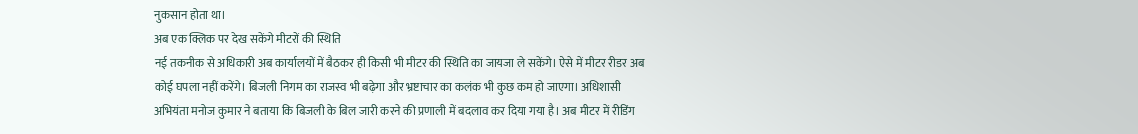नुकसान होता था।
अब एक क्लिक पर देख सकेंगे मीटरों की स्थिति
नई तकनीक से अधिकारी अब कार्यालयों में बैठकर ही किसी भी मीटर की स्थिति का जायजा ले सकेंगे। ऐसे में मीटर रीडर अब कोई घपला नहीं करेंगे। बिजली निगम का राजस्व भी बढ़ेगा और भ्रष्टाचार का कलंक भी कुछ कम हो जाएगा। अधिशासी अभियंता मनोज कुमार ने बताया कि बिजली के बिल जारी करने की प्रणाली में बदलाव कर दिया गया है। अब मीटर में रीडिंग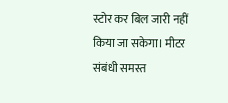स्टोर कर बिल जारी नहीं किया जा सकेगा। मीटर संबंधी समस्त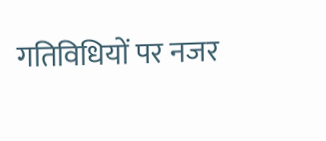गतिविधियों पर नजर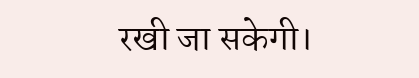रखी जा सकेगी।